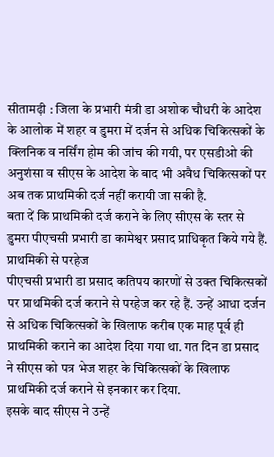सीतामढ़ी : जिला के प्रभारी मंत्री डा अशोक चौधरी के आदेश के आलोक में शहर व डुमरा में दर्जन से अधिक चिकित्सकों के क्लिनिक व नर्सिंग होम की जांच की गयी, पर एसडीओ की अनुशंसा व सीएस के आदेश के बाद भी अवैध चिकित्सकों पर अब तक प्राथमिकी दर्ज नहीं करायी जा सकी है.
बता दें कि प्राथमिकी दर्ज कराने के लिए सीएस के स्तर से डुमरा पीएचसी प्रभारी डा कामेश्वर प्रसाद प्राधिकृत किये गये हैं.
प्राथमिकी से परहेज
पीएचसी प्रभारी डा प्रसाद कतिपय कारणों से उक्त चिकित्सकों पर प्राथमिकी दर्ज कराने से परहेज कर रहे हैं. उन्हें आधा दर्जन से अधिक चिकित्सकों के खिलाफ करीब एक माह पूर्व ही प्राथमिकी कराने का आदेश दिया गया था. गत दिन डा प्रसाद ने सीएस को पत्र भेज शहर के चिकित्सकों के खिलाफ प्राथमिकी दर्ज कराने से इनकार कर दिया.
इसके बाद सीएस ने उन्हें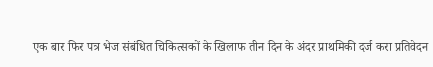एक बार फिर पत्र भेज संबंधित चिकित्सकों के खिलाफ तीन दिन के अंदर प्राथमिकी दर्ज करा प्रतिवेदन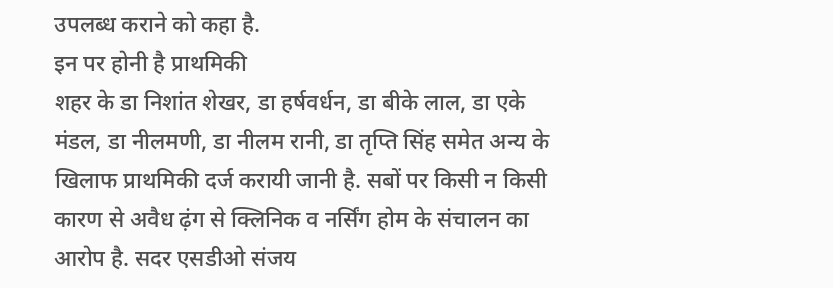उपलब्ध कराने को कहा है.
इन पर होनी है प्राथमिकी
शहर के डा निशांत शेखर, डा हर्षवर्धन, डा बीके लाल, डा एके मंडल, डा नीलमणी, डा नीलम रानी, डा तृप्ति सिंह समेत अन्य के खिलाफ प्राथमिकी दर्ज करायी जानी है. सबों पर किसी न किसी कारण से अवैध ढ़ंग से क्लिनिक व नर्सिंग होम के संचालन का आरोप है. सदर एसडीओ संजय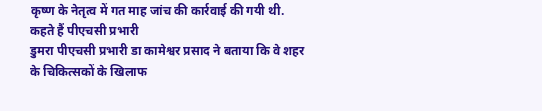कृष्ण के नेतृत्व में गत माह जांच की कार्रवाई की गयी थी.
कहते हैं पीएचसी प्रभारी
डुमरा पीएचसी प्रभारी डा कामेश्वर प्रसाद ने बताया कि वे शहर के चिकित्सकों के खिलाफ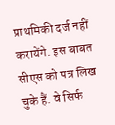प्राथमिकी दर्ज नहीं करायेंगे. इस बाबत सीएस को पत्र लिख चुके हैं. वे सिर्फ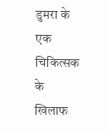डुमरा के एक चिकित्सक के खिलाफ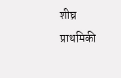शीघ्र प्राथमिकी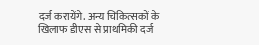दर्ज करायेंगे. अन्य चिकित्सकों के खिलाफ डीएस से प्राथमिकी दर्ज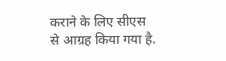कराने के लिए सीएस से आग्रह किया गया है.